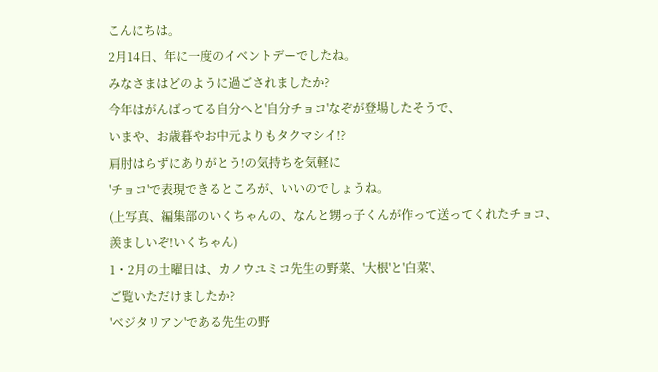こんにちは。
2月14日、年に一度のイベントデーでしたね。
みなさまはどのように過ごされましたか?
今年はがんばってる自分へと'自分チョコ'なぞが登場したそうで、
いまや、お歳暮やお中元よりもタクマシイ!?
肩肘はらずにありがとう!の気持ちを気軽に
'チョコ'で表現できるところが、いいのでしょうね。
(上写真、編集部のいくちゃんの、なんと甥っ子くんが作って送ってくれたチョコ、
羨ましいぞ!いくちゃん)
1・2月の土曜日は、カノウユミコ先生の野菜、'大根'と'白菜'、
ご覧いただけましたか?
'ベジタリアン'である先生の野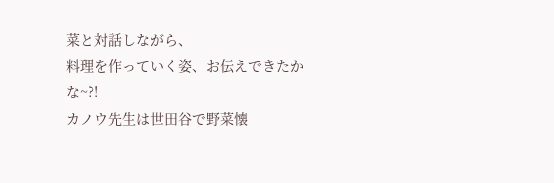菜と対話しながら、
料理を作っていく姿、お伝えできたかな~?!
カノウ先生は世田谷で野菜懐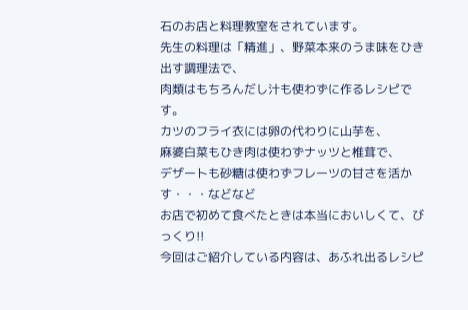石のお店と料理教室をされています。
先生の料理は「精進」、野菜本来のうま味をひき出す調理法で、
肉類はもちろんだし汁も使わずに作るレシピです。
カツのフライ衣には卵の代わりに山芋を、
麻婆白菜もひき肉は使わずナッツと椎茸で、
デザートも砂糖は使わずフレーツの甘さを活かす・・・などなど
お店で初めて食べたときは本当においしくて、びっくり!!
今回はご紹介している内容は、あふれ出るレシピ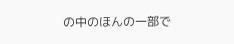の中のほんの一部で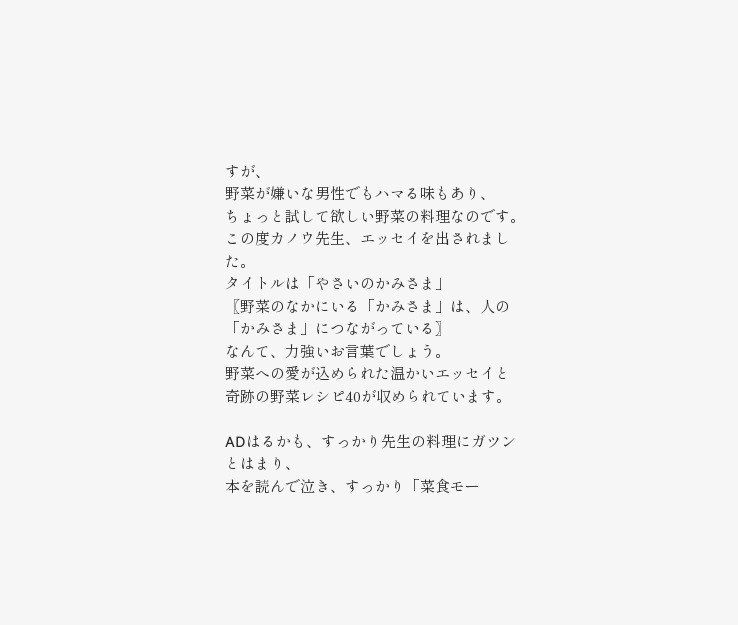すが、
野菜が嫌いな男性でもハマる味もあり、
ちょっと試して欲しい野菜の料理なのです。
この度カノウ先生、エッセイを出されました。
タイトルは「やさいのかみさま」
〖野菜のなかにいる「かみさま」は、人の「かみさま」につながっている〗
なんて、力強いお言葉でしょう。
野菜への愛が込められた温かいエッセイと
奇跡の野菜レシピ40が収められています。

ADはるかも、すっかり先生の料理にガツンとはまり、
本を読んで泣き、すっかり「菜食モー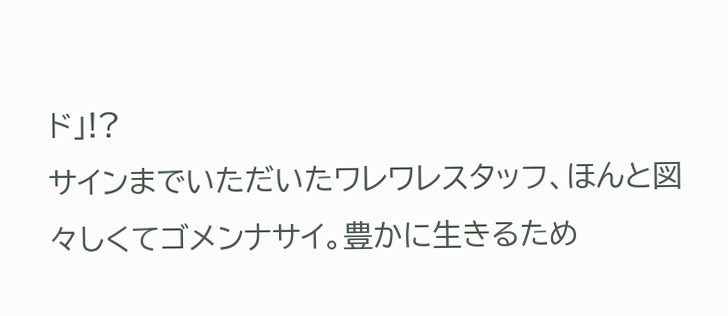ド」!?
サインまでいただいたワレワレスタッフ、ほんと図々しくてゴメンナサイ。豊かに生きるため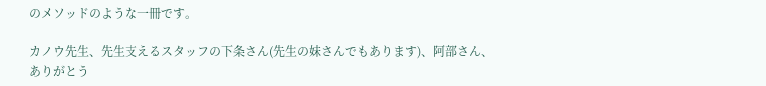のメソッドのような一冊です。

カノウ先生、先生支えるスタッフの下条さん(先生の妹さんでもあります)、阿部さん、
ありがとう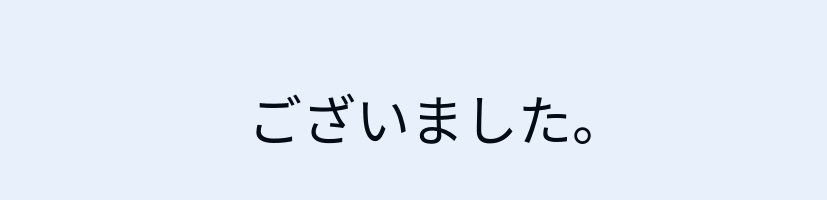ございました。